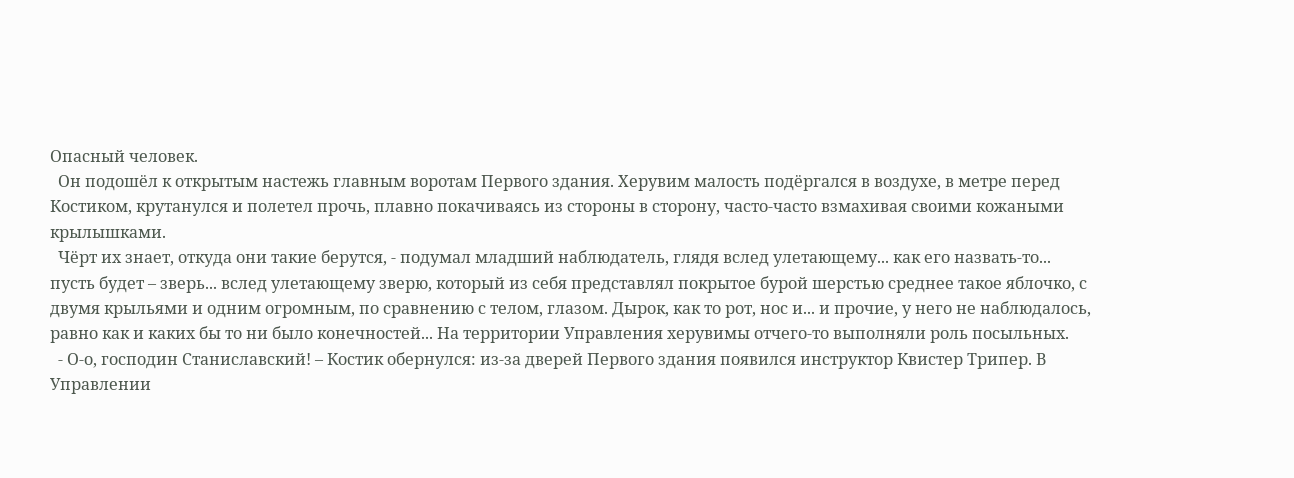Опасный человек.
  Он подошёл к открытым настежь главным воротам Первого здания. Херувим малость подёргался в воздухе, в метре перед Костиком, крутанулся и полетел прочь, плавно покачиваясь из стороны в сторону, часто-часто взмахивая своими кожаными крылышками.
  Чёрт их знает, откуда они такие берутся, - подумал младший наблюдатель, глядя вслед улетающему... как его назвать-то... пусть будет – зверь... вслед улетающему зверю, который из себя представлял покрытое бурой шерстью среднее такое яблочко, с двумя крыльями и одним огромным, по сравнению с телом, глазом. Дырок, как то рот, нос и... и прочие, у него не наблюдалось, равно как и каких бы то ни было конечностей... На территории Управления херувимы отчего-то выполняли роль посыльных.
  - О-о, господин Станиславский! – Костик обернулся: из-за дверей Первого здания появился инструктор Квистер Трипер. В Управлении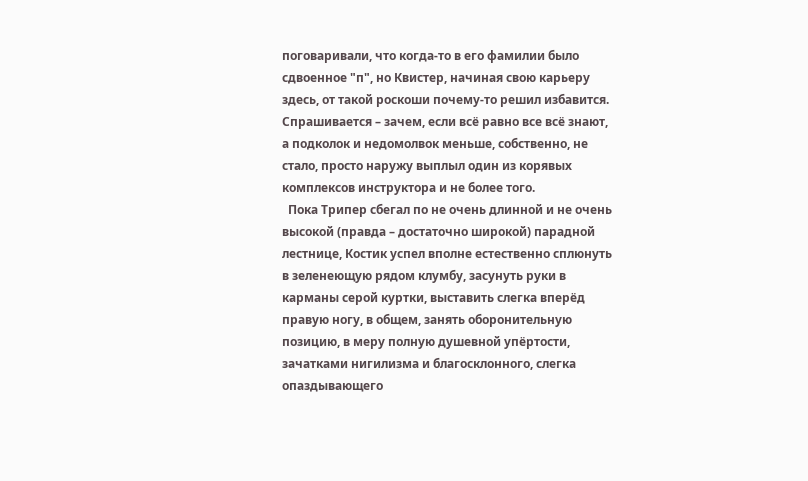поговаривали, что когда-то в его фамилии было сдвоенное "п", но Квистер, начиная свою карьеру здесь, от такой роскоши почему-то решил избавится. Спрашивается – зачем, если всё равно все всё знают, а подколок и недомолвок меньше, собственно, не стало, просто наружу выплыл один из корявых комплексов инструктора и не более того.
  Пока Трипер сбегал по не очень длинной и не очень высокой (правда – достаточно широкой) парадной лестнице, Костик успел вполне естественно сплюнуть в зеленеющую рядом клумбу, засунуть руки в карманы серой куртки, выставить слегка вперёд правую ногу, в общем, занять оборонительную позицию, в меру полную душевной упёртости, зачатками нигилизма и благосклонного, слегка опаздывающего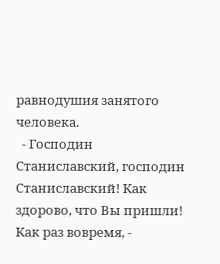равнодушия занятого человека.
  - Господин Станиславский, господин Станиславский! Как здорово, что Вы пришли! Как раз вовремя, -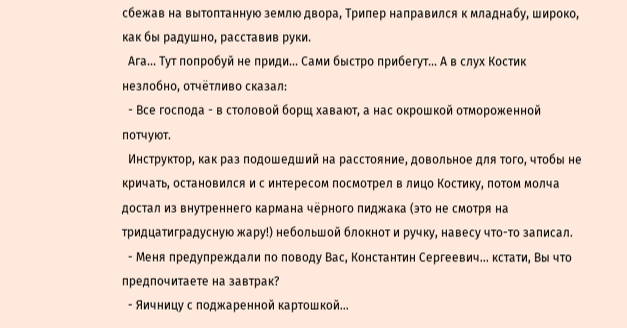сбежав на вытоптанную землю двора, Трипер направился к младнабу, широко, как бы радушно, расставив руки.
  Ага... Тут попробуй не приди... Сами быстро прибегут... А в слух Костик незлобно, отчётливо сказал:
  - Все господа - в столовой борщ хавают, а нас окрошкой отмороженной потчуют.
  Инструктор, как раз подошедший на расстояние, довольное для того, чтобы не кричать, остановился и с интересом посмотрел в лицо Костику, потом молча достал из внутреннего кармана чёрного пиджака (это не смотря на тридцатиградусную жару!) небольшой блокнот и ручку, навесу что-то записал.
  - Меня предупреждали по поводу Вас, Константин Сергеевич... кстати, Вы что предпочитаете на завтрак?
  - Яичницу с поджаренной картошкой...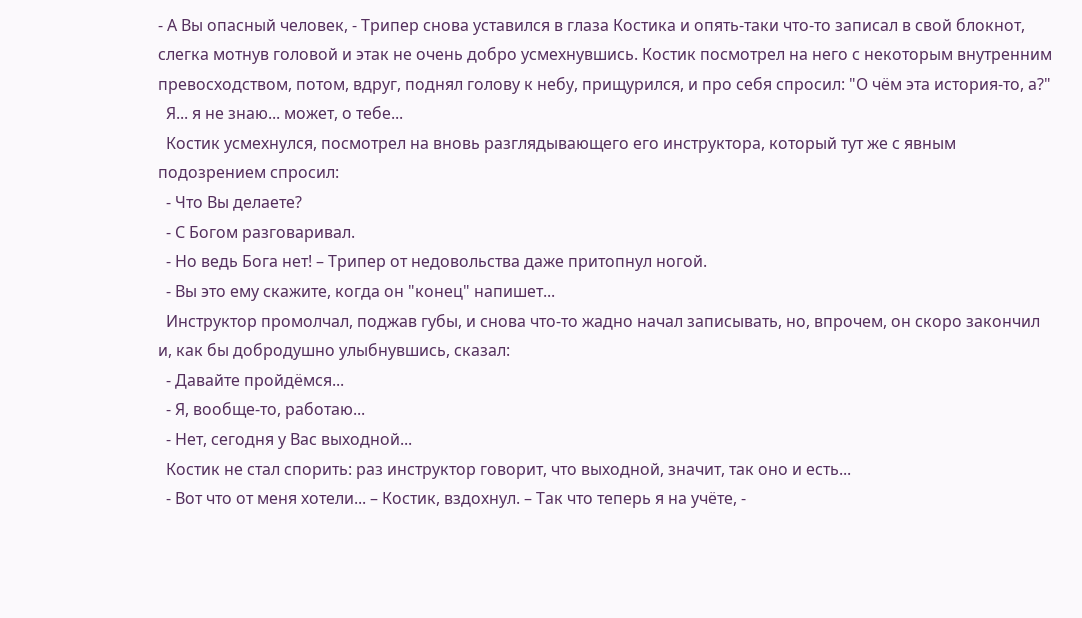- А Вы опасный человек, - Трипер снова уставился в глаза Костика и опять-таки что-то записал в свой блокнот, слегка мотнув головой и этак не очень добро усмехнувшись. Костик посмотрел на него с некоторым внутренним превосходством, потом, вдруг, поднял голову к небу, прищурился, и про себя спросил: "О чём эта история-то, а?"
  Я... я не знаю... может, о тебе...
  Костик усмехнулся, посмотрел на вновь разглядывающего его инструктора, который тут же с явным подозрением спросил:
  - Что Вы делаете?
  - С Богом разговаривал.
  - Но ведь Бога нет! – Трипер от недовольства даже притопнул ногой.
  - Вы это ему скажите, когда он "конец" напишет...
  Инструктор промолчал, поджав губы, и снова что-то жадно начал записывать, но, впрочем, он скоро закончил и, как бы добродушно улыбнувшись, сказал:
  - Давайте пройдёмся...
  - Я, вообще-то, работаю...
  - Нет, сегодня у Вас выходной...
  Костик не стал спорить: раз инструктор говорит, что выходной, значит, так оно и есть...
  - Вот что от меня хотели... – Костик, вздохнул. – Так что теперь я на учёте, -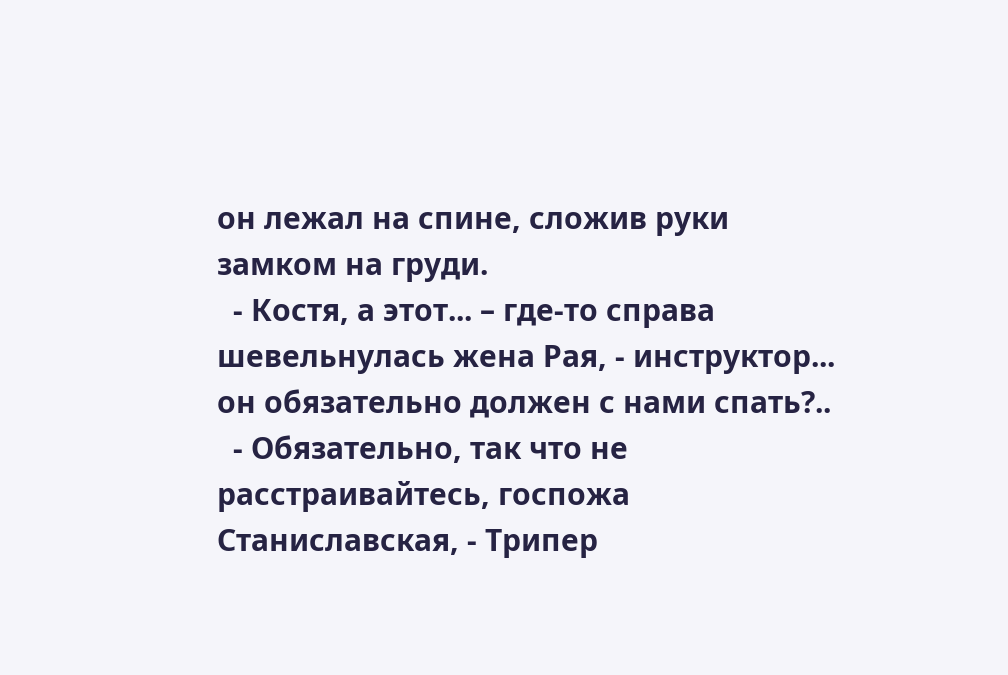он лежал на спине, сложив руки замком на груди.
  - Костя, а этот... – где-то справа шевельнулась жена Рая, - инструктор... он обязательно должен с нами спать?..
  - Обязательно, так что не расстраивайтесь, госпожа Станиславская, - Трипер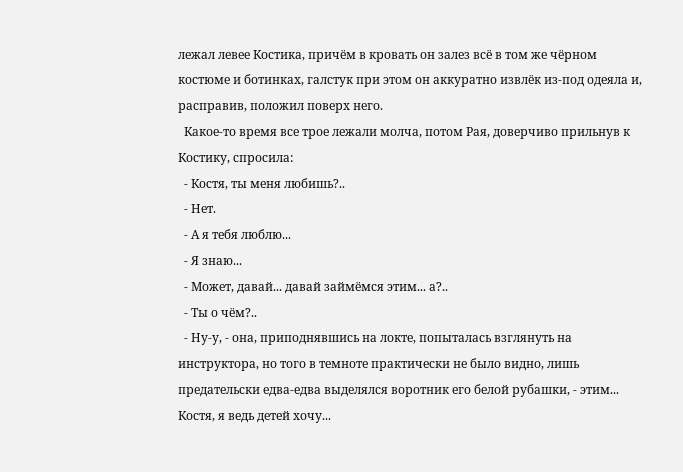лежал левее Костика, причём в кровать он залез всё в том же чёрном костюме и ботинках, галстук при этом он аккуратно извлёк из-под одеяла и, расправив, положил поверх него.
  Какое-то время все трое лежали молча, потом Рая, доверчиво прильнув к Костику, спросила:
  - Костя, ты меня любишь?..
  - Нет.
  - А я тебя люблю...
  - Я знаю...
  - Может, давай... давай займёмся этим... а?..
  - Ты о чём?..
  - Ну-у, - она, приподнявшись на локте, попыталась взглянуть на инструктора, но того в темноте практически не было видно, лишь предательски едва-едва выделялся воротник его белой рубашки, - этим... Костя, я ведь детей хочу...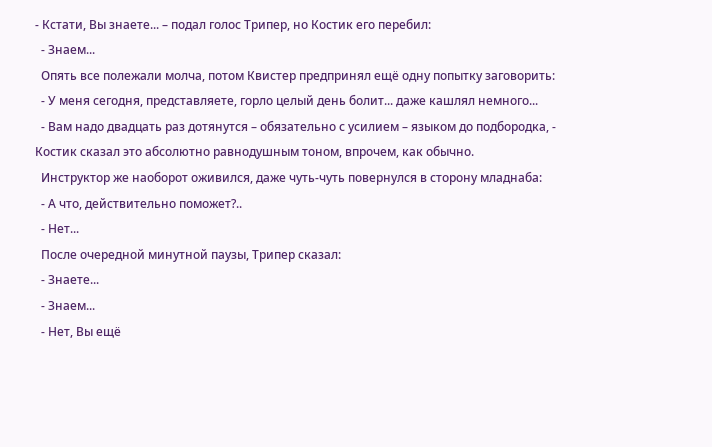- Кстати, Вы знаете... – подал голос Трипер, но Костик его перебил:
  - Знаем...
  Опять все полежали молча, потом Квистер предпринял ещё одну попытку заговорить:
  - У меня сегодня, представляете, горло целый день болит... даже кашлял немного...
  - Вам надо двадцать раз дотянутся – обязательно с усилием – языком до подбородка, - Костик сказал это абсолютно равнодушным тоном, впрочем, как обычно.
  Инструктор же наоборот оживился, даже чуть-чуть повернулся в сторону младнаба:
  - А что, действительно поможет?..
  - Нет...
  После очередной минутной паузы, Трипер сказал:
  - Знаете...
  - Знаем...
  - Нет, Вы ещё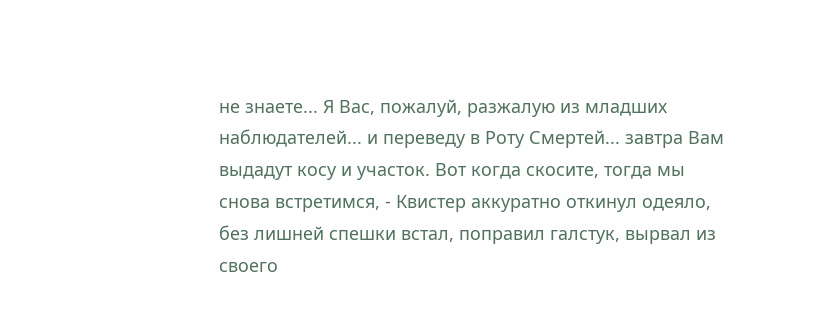не знаете... Я Вас, пожалуй, разжалую из младших наблюдателей... и переведу в Роту Смертей... завтра Вам выдадут косу и участок. Вот когда скосите, тогда мы снова встретимся, - Квистер аккуратно откинул одеяло, без лишней спешки встал, поправил галстук, вырвал из своего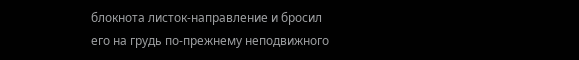блокнота листок-направление и бросил его на грудь по-прежнему неподвижного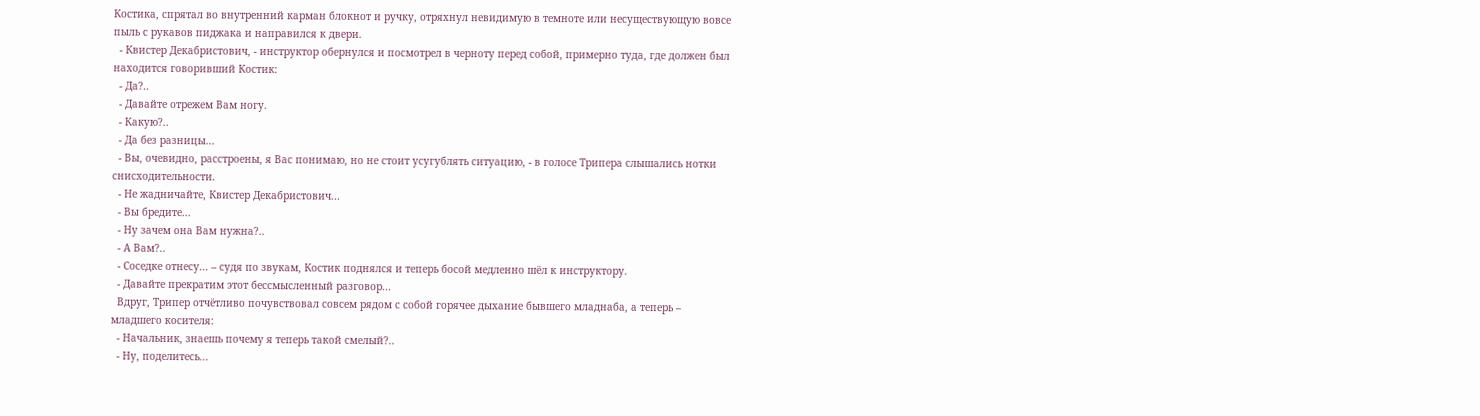Костика, спрятал во внутренний карман блокнот и ручку, отряхнул невидимую в темноте или несуществующую вовсе пыль с рукавов пиджака и направился к двери.
  - Квистер Декабристович, - инструктор обернулся и посмотрел в черноту перед собой, примерно туда, где должен был находится говоривший Костик:
  - Да?..
  - Давайте отрежем Вам ногу.
  - Какую?..
  - Да без разницы...
  - Вы, очевидно, расстроены, я Вас понимаю, но не стоит усугублять ситуацию, - в голосе Трипера слышались нотки снисходительности.
  - Не жадничайте, Квистер Декабристович...
  - Вы бредите...
  - Ну зачем она Вам нужна?..
  - А Вам?..
  - Соседке отнесу... – судя по звукам, Костик поднялся и теперь босой медленно шёл к инструктору.
  - Давайте прекратим этот бессмысленный разговор...
  Вдруг, Трипер отчётливо почувствовал совсем рядом с собой горячее дыхание бывшего младнаба, а теперь – младшего косителя:
  - Начальник, знаешь почему я теперь такой смелый?..
  - Ну, поделитесь...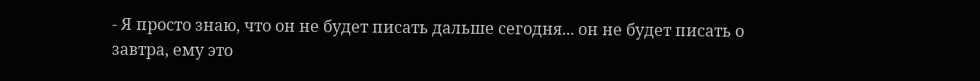- Я просто знаю, что он не будет писать дальше сегодня... он не будет писать о завтра, ему это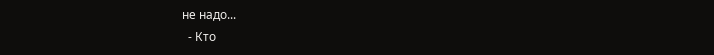не надо...
  - Кто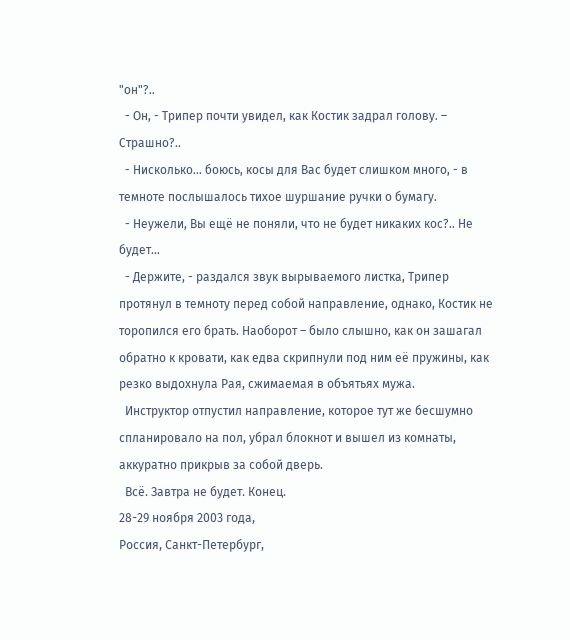"он"?..
  - Он, - Трипер почти увидел, как Костик задрал голову. – Страшно?..
  - Нисколько... боюсь, косы для Вас будет слишком много, - в темноте послышалось тихое шуршание ручки о бумагу.
  - Неужели, Вы ещё не поняли, что не будет никаких кос?.. Не будет...
  - Держите, - раздался звук вырываемого листка, Трипер протянул в темноту перед собой направление, однако, Костик не торопился его брать. Наоборот – было слышно, как он зашагал обратно к кровати, как едва скрипнули под ним её пружины, как резко выдохнула Рая, сжимаемая в объятьях мужа.
  Инструктор отпустил направление, которое тут же бесшумно спланировало на пол, убрал блокнот и вышел из комнаты, аккуратно прикрыв за собой дверь.
  Всё. Завтра не будет. Конец.
28-29 ноября 2003 года,
Россия, Санкт-Петербург,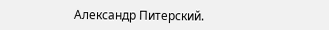Александр Питерский.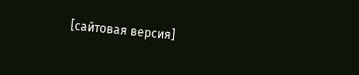[сайтовая версия]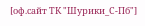[оф.сайт ТК "Шурики_С-Пб"]